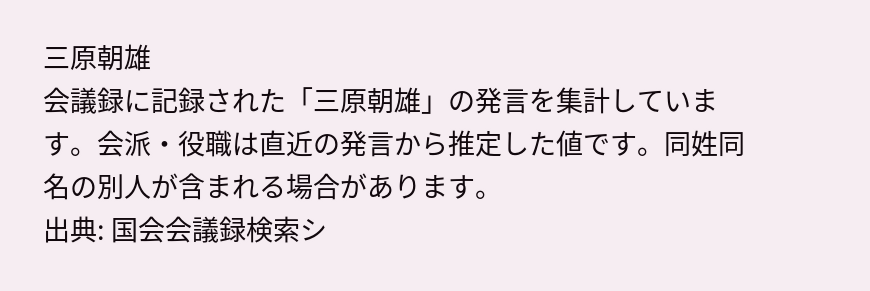三原朝雄
会議録に記録された「三原朝雄」の発言を集計しています。会派・役職は直近の発言から推定した値です。同姓同名の別人が含まれる場合があります。
出典: 国会会議録検索シ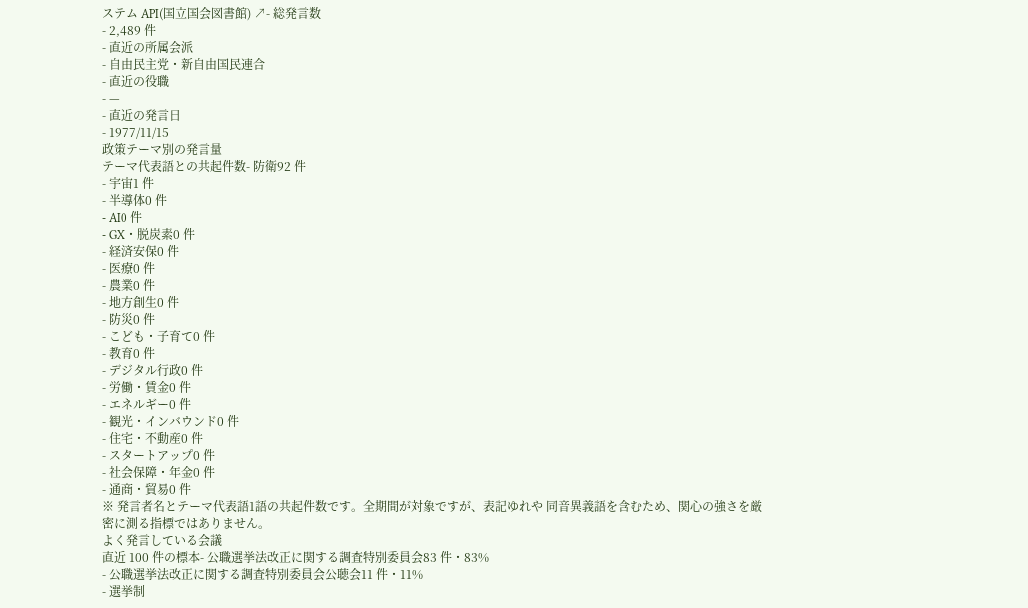ステム API(国立国会図書館) ↗- 総発言数
- 2,489 件
- 直近の所属会派
- 自由民主党・新自由国民連合
- 直近の役職
- —
- 直近の発言日
- 1977/11/15
政策テーマ別の発言量
テーマ代表語との共起件数- 防衛92 件
- 宇宙1 件
- 半導体0 件
- AI0 件
- GX・脱炭素0 件
- 経済安保0 件
- 医療0 件
- 農業0 件
- 地方創生0 件
- 防災0 件
- こども・子育て0 件
- 教育0 件
- デジタル行政0 件
- 労働・賃金0 件
- エネルギー0 件
- 観光・インバウンド0 件
- 住宅・不動産0 件
- スタートアップ0 件
- 社会保障・年金0 件
- 通商・貿易0 件
※ 発言者名とテーマ代表語1語の共起件数です。全期間が対象ですが、表記ゆれや 同音異義語を含むため、関心の強さを厳密に測る指標ではありません。
よく発言している会議
直近 100 件の標本- 公職選挙法改正に関する調査特別委員会83 件・83%
- 公職選挙法改正に関する調査特別委員会公聴会11 件・11%
- 選挙制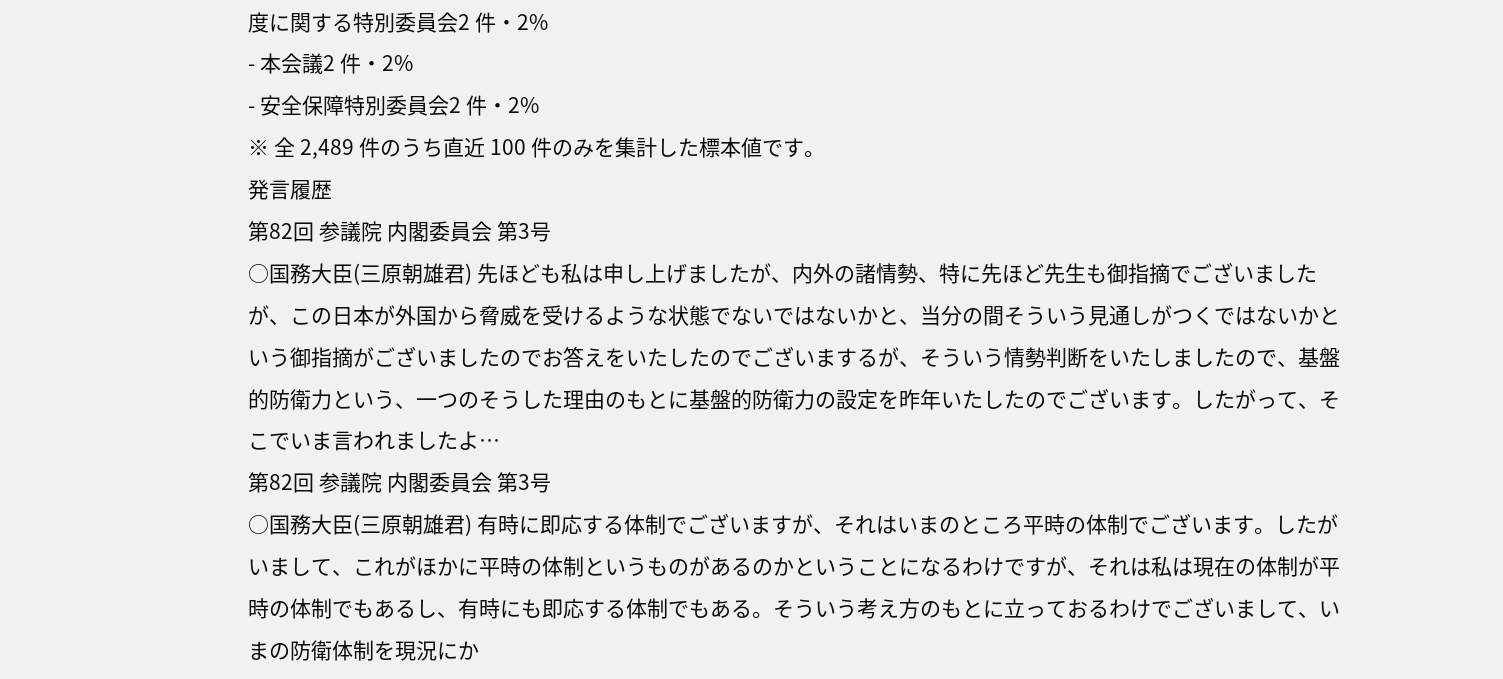度に関する特別委員会2 件・2%
- 本会議2 件・2%
- 安全保障特別委員会2 件・2%
※ 全 2,489 件のうち直近 100 件のみを集計した標本値です。
発言履歴
第82回 参議院 内閣委員会 第3号
○国務大臣(三原朝雄君) 先ほども私は申し上げましたが、内外の諸情勢、特に先ほど先生も御指摘でございましたが、この日本が外国から脅威を受けるような状態でないではないかと、当分の間そういう見通しがつくではないかという御指摘がございましたのでお答えをいたしたのでございまするが、そういう情勢判断をいたしましたので、基盤的防衛力という、一つのそうした理由のもとに基盤的防衛力の設定を昨年いたしたのでございます。したがって、そこでいま言われましたよ…
第82回 参議院 内閣委員会 第3号
○国務大臣(三原朝雄君) 有時に即応する体制でございますが、それはいまのところ平時の体制でございます。したがいまして、これがほかに平時の体制というものがあるのかということになるわけですが、それは私は現在の体制が平時の体制でもあるし、有時にも即応する体制でもある。そういう考え方のもとに立っておるわけでございまして、いまの防衛体制を現況にか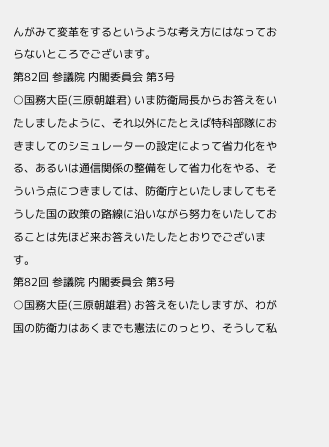んがみて変革をするというような考え方にはなっておらないところでございます。
第82回 参議院 内閣委員会 第3号
○国務大臣(三原朝雄君) いま防衛局長からお答えをいたしましたように、それ以外にたとえば特科部隊におきましてのシミュレーターの設定によって省力化をやる、あるいは通信関係の整備をして省力化をやる、そういう点につきましては、防衛庁といたしましてもそうした国の政策の路線に沿いながら努力をいたしておることは先ほど来お答えいたしたとおりでございます。
第82回 参議院 内閣委員会 第3号
○国務大臣(三原朝雄君) お答えをいたしますが、わが国の防衛力はあくまでも憲法にのっとり、そうして私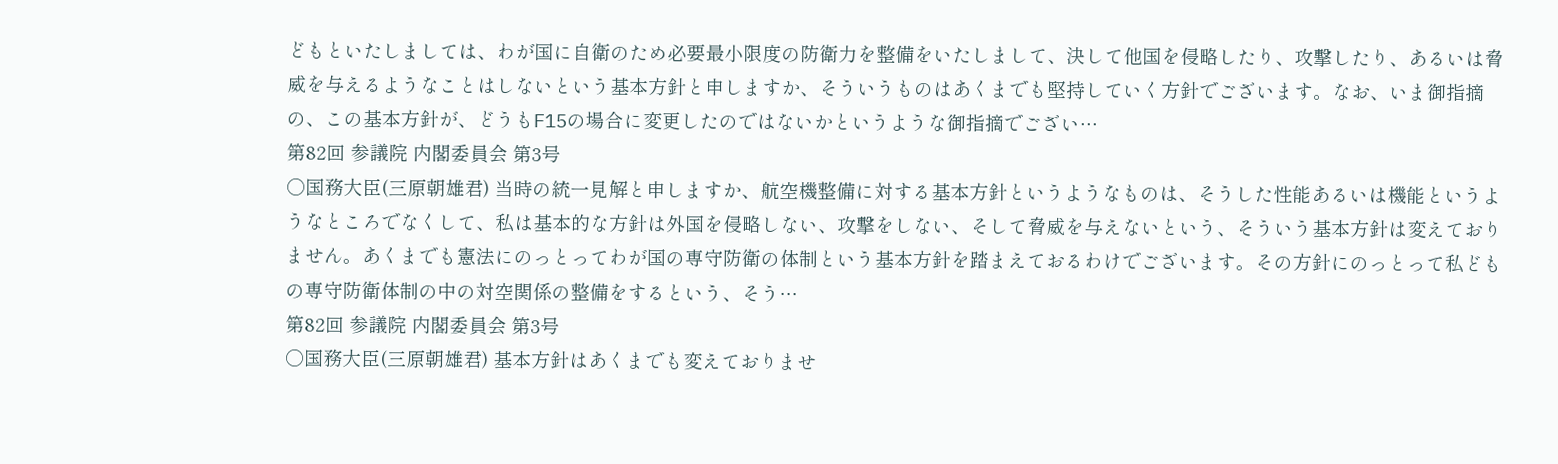どもといたしましては、わが国に自衛のため必要最小限度の防衛力を整備をいたしまして、決して他国を侵略したり、攻撃したり、あるいは脅威を与えるようなことはしないという基本方針と申しますか、そういうものはあくまでも堅持していく方針でございます。なお、いま御指摘の、この基本方針が、どうもF15の場合に変更したのではないかというような御指摘でござい…
第82回 参議院 内閣委員会 第3号
○国務大臣(三原朝雄君) 当時の統一見解と申しますか、航空機整備に対する基本方針というようなものは、そうした性能あるいは機能というようなところでなくして、私は基本的な方針は外国を侵略しない、攻撃をしない、そして脅威を与えないという、そういう基本方針は変えておりません。あくまでも憲法にのっとってわが国の専守防衛の体制という基本方針を踏まえておるわけでございます。その方針にのっとって私どもの専守防衛体制の中の対空関係の整備をするという、そう…
第82回 参議院 内閣委員会 第3号
○国務大臣(三原朝雄君) 基本方針はあくまでも変えておりませ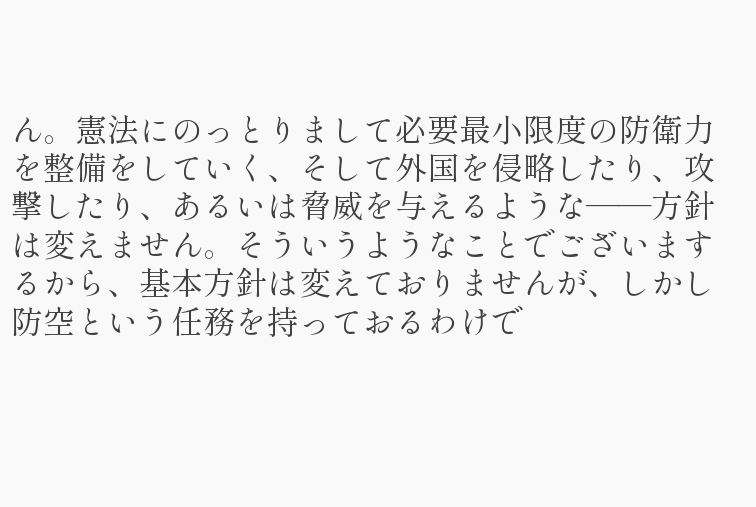ん。憲法にのっとりまして必要最小限度の防衛力を整備をしていく、そして外国を侵略したり、攻撃したり、あるいは脅威を与えるような——方針は変えません。そういうようなことでございまするから、基本方針は変えておりませんが、しかし防空という任務を持っておるわけで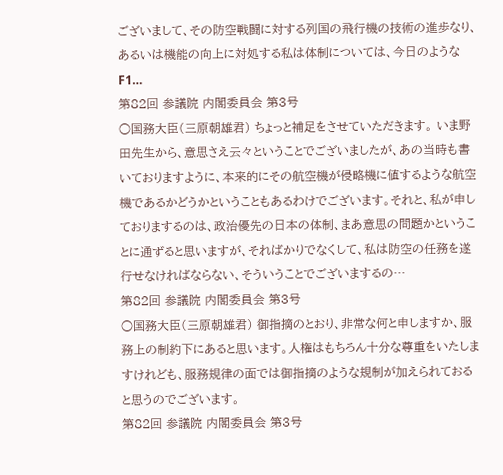ございまして、その防空戦闘に対する列国の飛行機の技術の進歩なり、あるいは機能の向上に対処する私は体制については、今日のようなF1…
第82回 参議院 内閣委員会 第3号
○国務大臣(三原朝雄君) ちょっと補足をさせていただきます。 いま野田先生から、意思さえ云々ということでございましたが、あの当時も書いておりますように、本来的にその航空機が侵略機に値するような航空機であるかどうかということもあるわけでございます。それと、私が申しておりまするのは、政治優先の日本の体制、まあ意思の問題かということに通ずると思いますが、そればかりでなくして、私は防空の任務を遂行せなければならない、そういうことでございまするの…
第82回 参議院 内閣委員会 第3号
○国務大臣(三原朝雄君) 御指摘のとおり、非常な何と申しますか、服務上の制約下にあると思います。人権はもちろん十分な尊重をいたしますけれども、服務規律の面では御指摘のような規制が加えられておると思うのでございます。
第82回 参議院 内閣委員会 第3号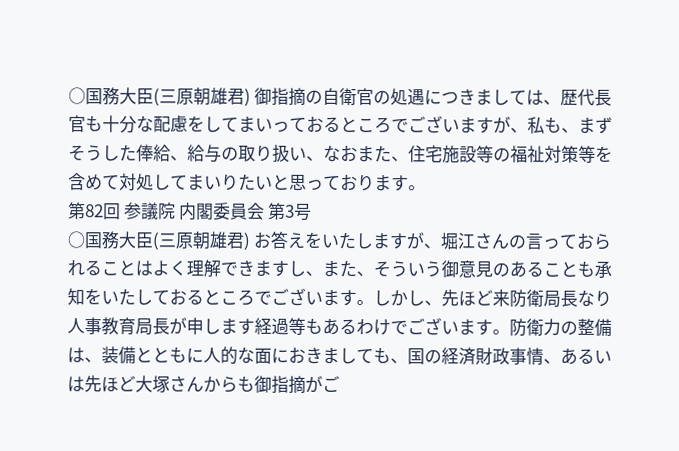○国務大臣(三原朝雄君) 御指摘の自衛官の処遇につきましては、歴代長官も十分な配慮をしてまいっておるところでございますが、私も、まずそうした俸給、給与の取り扱い、なおまた、住宅施設等の福祉対策等を含めて対処してまいりたいと思っております。
第82回 参議院 内閣委員会 第3号
○国務大臣(三原朝雄君) お答えをいたしますが、堀江さんの言っておられることはよく理解できますし、また、そういう御意見のあることも承知をいたしておるところでございます。しかし、先ほど来防衛局長なり人事教育局長が申します経過等もあるわけでございます。防衛力の整備は、装備とともに人的な面におきましても、国の経済財政事情、あるいは先ほど大塚さんからも御指摘がご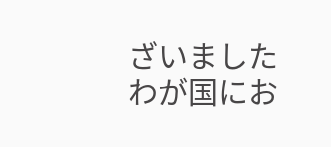ざいましたわが国にお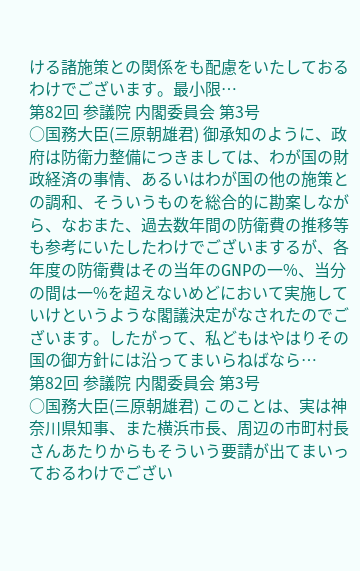ける諸施策との関係をも配慮をいたしておるわけでございます。最小限…
第82回 参議院 内閣委員会 第3号
○国務大臣(三原朝雄君) 御承知のように、政府は防衛力整備につきましては、わが国の財政経済の事情、あるいはわが国の他の施策との調和、そういうものを総合的に勘案しながら、なおまた、過去数年間の防衛費の推移等も参考にいたしたわけでございまするが、各年度の防衛費はその当年のGNPの一%、当分の間は一%を超えないめどにおいて実施していけというような閣議決定がなされたのでございます。したがって、私どもはやはりその国の御方針には沿ってまいらねばなら…
第82回 参議院 内閣委員会 第3号
○国務大臣(三原朝雄君) このことは、実は神奈川県知事、また横浜市長、周辺の市町村長さんあたりからもそういう要請が出てまいっておるわけでござい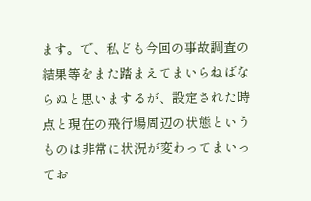ます。で、私ども今回の事故調査の結果等をまた踏まえてまいらねばならぬと思いまするが、設定された時点と現在の飛行場周辺の状態というものは非常に状況が変わってまいってお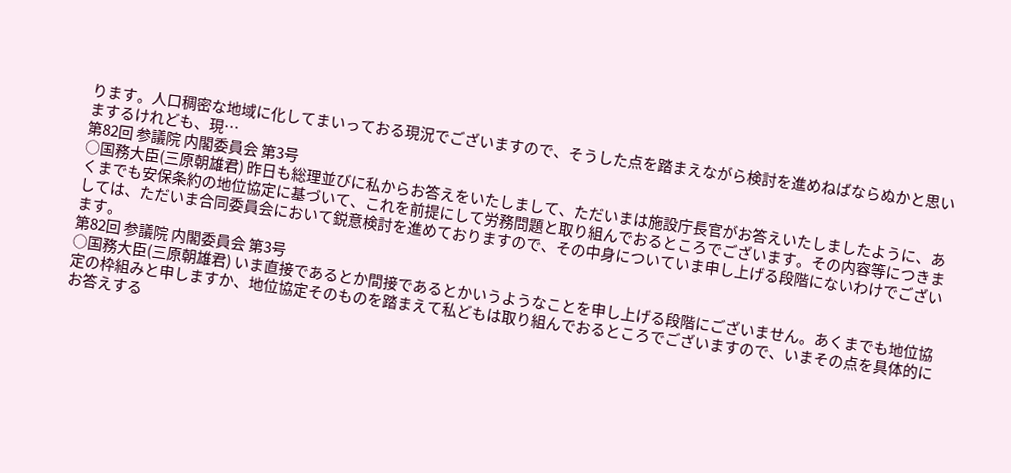ります。人口稠密な地域に化してまいっておる現況でございますので、そうした点を踏まえながら検討を進めねばならぬかと思いまするけれども、現…
第82回 参議院 内閣委員会 第3号
○国務大臣(三原朝雄君) 昨日も総理並びに私からお答えをいたしまして、ただいまは施設庁長官がお答えいたしましたように、あくまでも安保条約の地位協定に基づいて、これを前提にして労務問題と取り組んでおるところでございます。その内容等につきましては、ただいま合同委員会において鋭意検討を進めておりますので、その中身についていま申し上げる段階にないわけでございます。
第82回 参議院 内閣委員会 第3号
○国務大臣(三原朝雄君) いま直接であるとか間接であるとかいうようなことを申し上げる段階にございません。あくまでも地位協定の枠組みと申しますか、地位協定そのものを踏まえて私どもは取り組んでおるところでございますので、いまその点を具体的にお答えする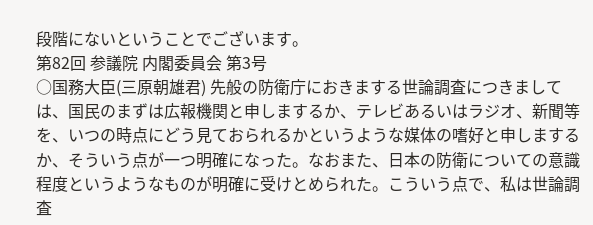段階にないということでございます。
第82回 参議院 内閣委員会 第3号
○国務大臣(三原朝雄君) 先般の防衛庁におきまする世論調査につきましては、国民のまずは広報機関と申しまするか、テレビあるいはラジオ、新聞等を、いつの時点にどう見ておられるかというような媒体の嗜好と申しまするか、そういう点が一つ明確になった。なおまた、日本の防衛についての意識程度というようなものが明確に受けとめられた。こういう点で、私は世論調査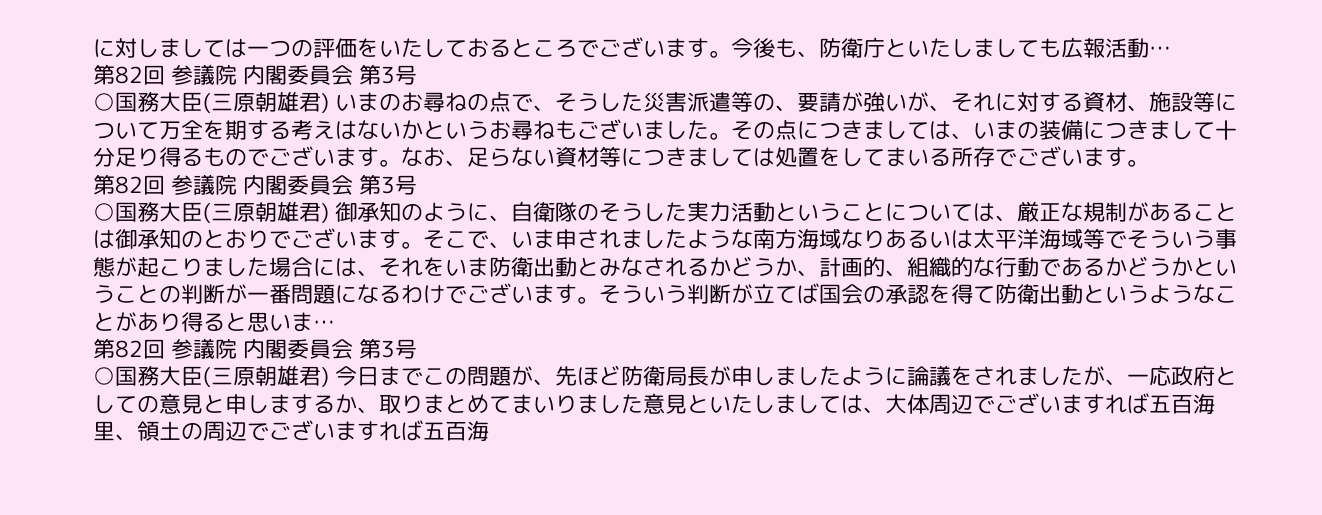に対しましては一つの評価をいたしておるところでございます。今後も、防衛庁といたしましても広報活動…
第82回 参議院 内閣委員会 第3号
○国務大臣(三原朝雄君) いまのお尋ねの点で、そうした災害派遣等の、要請が強いが、それに対する資材、施設等について万全を期する考えはないかというお尋ねもございました。その点につきましては、いまの装備につきまして十分足り得るものでございます。なお、足らない資材等につきましては処置をしてまいる所存でございます。
第82回 参議院 内閣委員会 第3号
○国務大臣(三原朝雄君) 御承知のように、自衛隊のそうした実力活動ということについては、厳正な規制があることは御承知のとおりでございます。そこで、いま申されましたような南方海域なりあるいは太平洋海域等でそういう事態が起こりました場合には、それをいま防衛出動とみなされるかどうか、計画的、組織的な行動であるかどうかということの判断が一番問題になるわけでございます。そういう判断が立てば国会の承認を得て防衛出動というようなことがあり得ると思いま…
第82回 参議院 内閣委員会 第3号
○国務大臣(三原朝雄君) 今日までこの問題が、先ほど防衛局長が申しましたように論議をされましたが、一応政府としての意見と申しまするか、取りまとめてまいりました意見といたしましては、大体周辺でございますれば五百海里、領土の周辺でございますれば五百海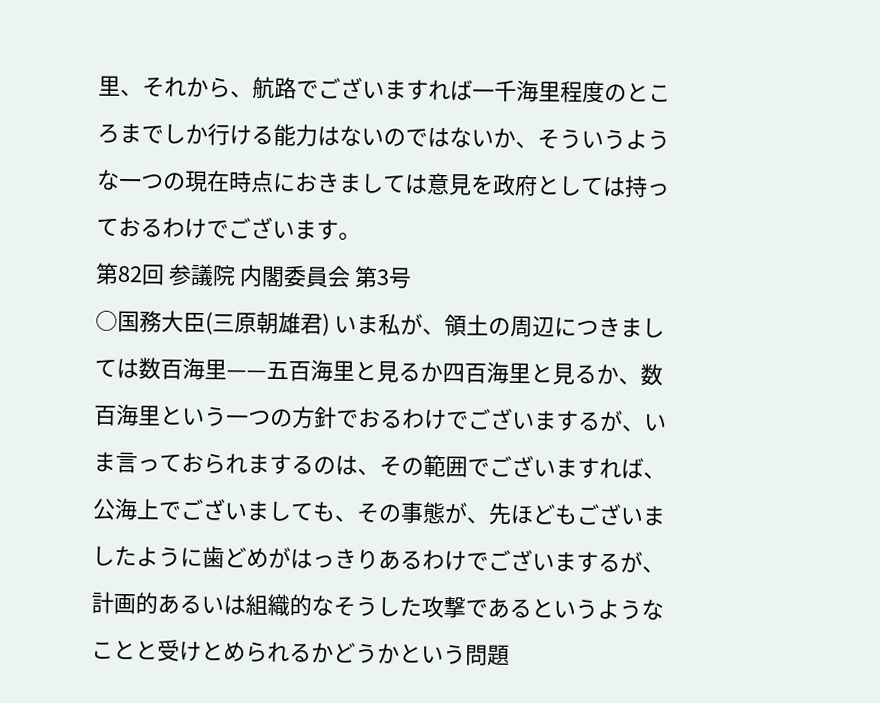里、それから、航路でございますれば一千海里程度のところまでしか行ける能力はないのではないか、そういうような一つの現在時点におきましては意見を政府としては持っておるわけでございます。
第82回 参議院 内閣委員会 第3号
○国務大臣(三原朝雄君) いま私が、領土の周辺につきましては数百海里——五百海里と見るか四百海里と見るか、数百海里という一つの方針でおるわけでございまするが、いま言っておられまするのは、その範囲でございますれば、公海上でございましても、その事態が、先ほどもございましたように歯どめがはっきりあるわけでございまするが、計画的あるいは組織的なそうした攻撃であるというようなことと受けとめられるかどうかという問題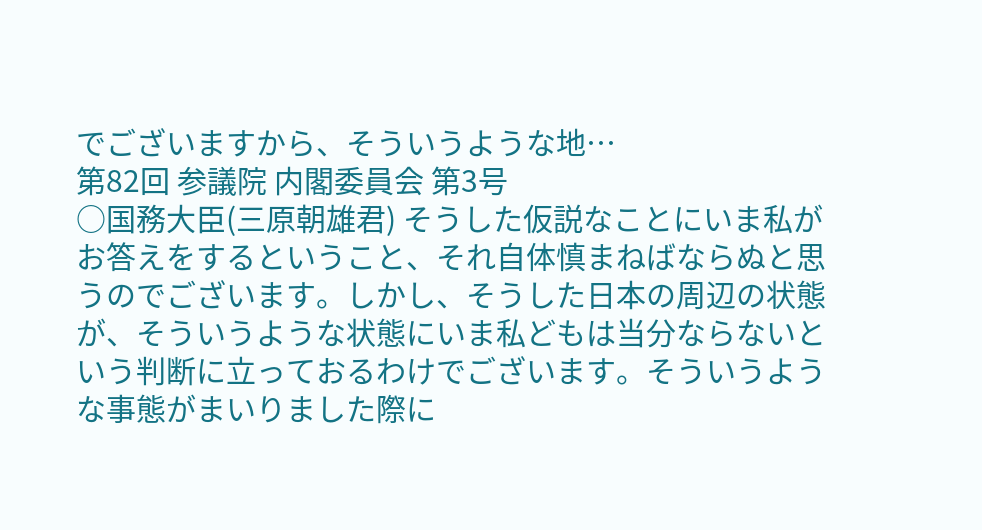でございますから、そういうような地…
第82回 参議院 内閣委員会 第3号
○国務大臣(三原朝雄君) そうした仮説なことにいま私がお答えをするということ、それ自体慎まねばならぬと思うのでございます。しかし、そうした日本の周辺の状態が、そういうような状態にいま私どもは当分ならないという判断に立っておるわけでございます。そういうような事態がまいりました際に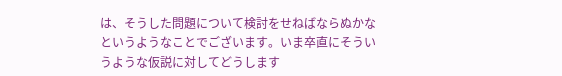は、そうした問題について検討をせねばならぬかなというようなことでございます。いま卒直にそういうような仮説に対してどうします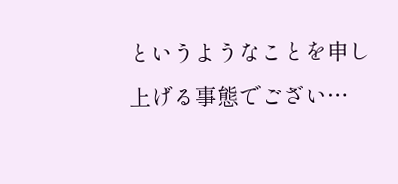というようなことを申し上げる事態でござい…